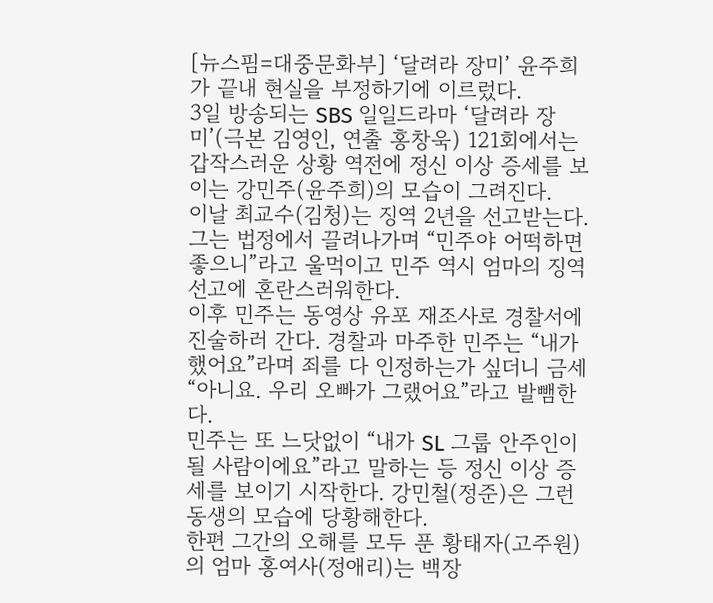[뉴스핌=대중문화부] ‘달려라 장미’ 윤주희가 끝내 현실을 부정하기에 이르렀다.
3일 방송되는 SBS 일일드라마 ‘달려라 장미’(극본 김영인, 연출 홍창욱) 121회에서는 갑작스러운 상황 역전에 정신 이상 증세를 보이는 강민주(윤주희)의 모습이 그려진다.
이날 최교수(김청)는 징역 2년을 선고받는다. 그는 법정에서 끌려나가며 “민주야 어떡하면 좋으니”라고 울먹이고 민주 역시 엄마의 징역 선고에 혼란스러워한다.
이후 민주는 동영상 유포 재조사로 경찰서에 진술하러 간다. 경찰과 마주한 민주는 “내가 했어요”라며 죄를 다 인정하는가 싶더니 금세 “아니요. 우리 오빠가 그랬어요”라고 발뺌한다.
민주는 또 느닷없이 “내가 SL 그룹 안주인이 될 사람이에요”라고 말하는 등 정신 이상 증세를 보이기 시작한다. 강민철(정준)은 그런 동생의 모습에 당황해한다.
한편 그간의 오해를 모두 푼 황태자(고주원)의 엄마 홍여사(정애리)는 백장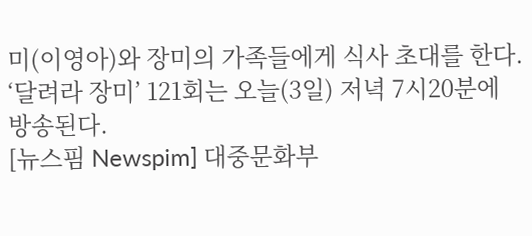미(이영아)와 장미의 가족들에게 식사 초대를 한다.
‘달려라 장미’ 121회는 오늘(3일) 저녁 7시20분에 방송된다.
[뉴스핌 Newspim] 대중문화부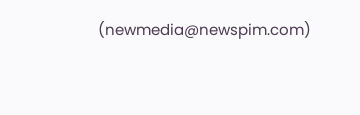(newmedia@newspim.com)